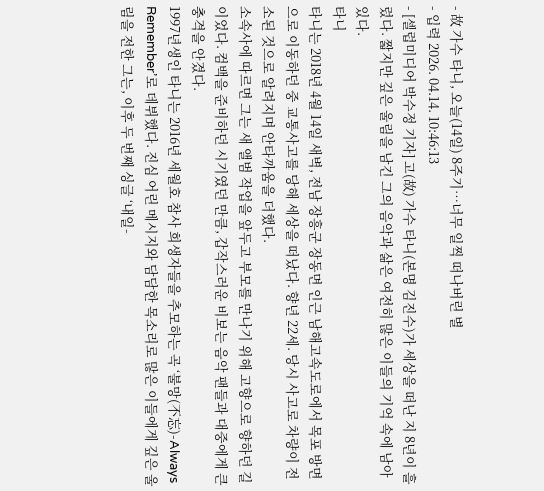- 故 가수 타니, 오늘(14일) 8주기…너무 일찍 떠나버린 별
- 입력 2026. 04.14. 10:46:13
- [셀럽미디어 박수정 기자] 고(故) 가수 타니(본명 김진수)가 세상을 떠난 지 8년이 흘렀다. 짧지만 깊은 울림을 남긴 그의 음악과 삶은 여전히 많은 이들의 기억 속에 남아 있다.
타니
타니는 2018년 4월 14일 새벽, 전남 장흥군 장동면 인근 남해고속도로에서 목포 방면으로 이동하던 중 교통사고를 당해 세상을 떠났다. 향년 22세. 당시 사고로 차량이 전소된 것으로 알려지며 안타까움을 더했다.
소속사에 따르면 그는 새 앨범 작업을 앞두고 부모를 만나기 위해 고향으로 향하던 길이었다. 컴백을 준비하던 시기였던 만큼, 갑작스러운 비보는 음악 팬들과 대중에게 큰 충격을 안겼다.
1997년생인 타니는 2016년 세월호 참사 희생자들을 추모하는 곡 ‘불망(不忘)-Always Remember’로 데뷔했다. 진심 어린 메시지와 담담한 목소리로 많은 이들에게 깊은 울림을 전한 그는, 이후 두 번째 싱글 ‘내일-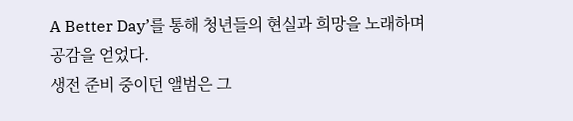A Better Day’를 통해 청년들의 현실과 희망을 노래하며 공감을 얻었다.
생전 준비 중이던 앨범은 그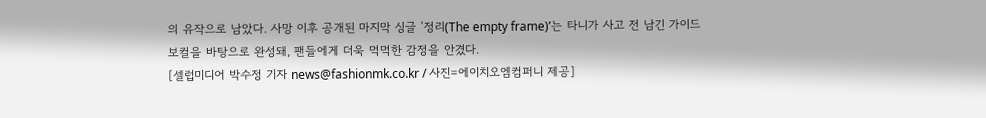의 유작으로 남았다. 사망 이후 공개된 마지막 싱글 ‘정리(The empty frame)’는 타니가 사고 전 남긴 가이드 보컬을 바탕으로 완성돼, 팬들에게 더욱 먹먹한 감정을 안겼다.
[셀럽미디어 박수정 기자 news@fashionmk.co.kr / 사진=에이치오엠컴퍼니 제공]